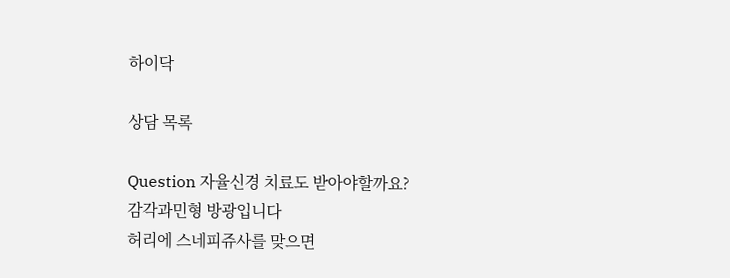하이닥

상담 목록

Question 자율신경 치료도 받아야할까요?
감각과민형 방광입니다
허리에 스네피쥬사를 맞으면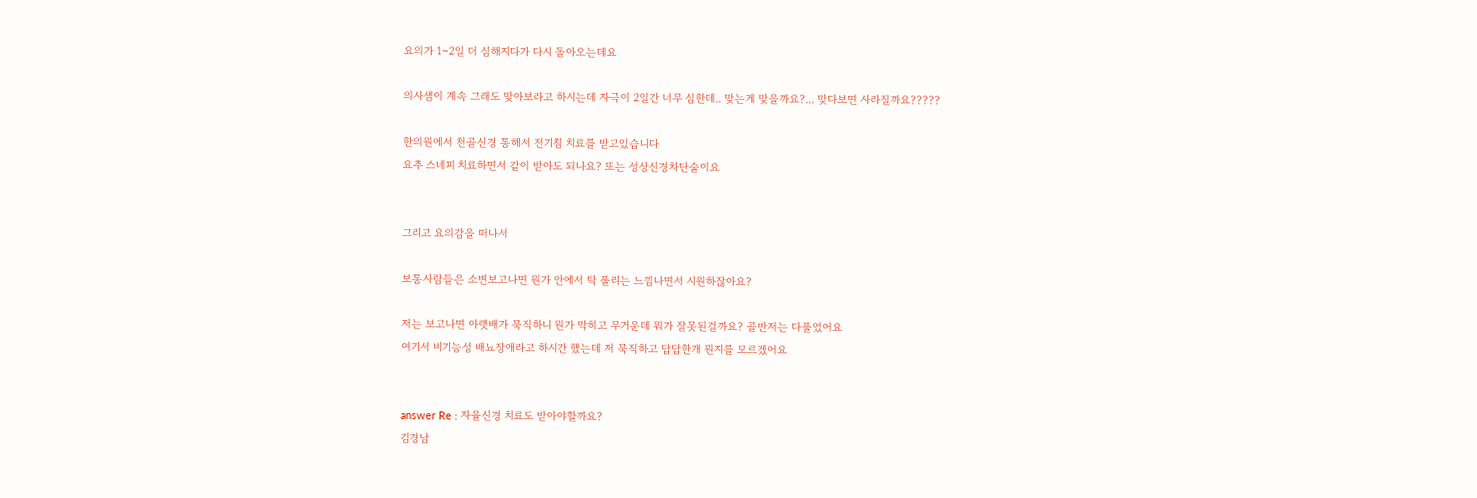요의가 1~2일 더 심해지다가 다시 돌아오는데요

의사샘이 계속 그래도 맞아보라고 하시는데 자극이 2일간 너무 심한데.. 맞는게 맞을까요?... 맞다보면 사라질까요?????

한의원에서 천골신경 통해서 전기침 치료를 받고있습니다
요추 스네피 치료하면서 같이 받아도 되나요? 또는 성상신경차단술이요


그리고 요의감을 떠나서

보통사람들은 소변보고나면 뭔가 안에서 탁 풀리는 느낌나면서 시원하잖아요?

저는 보고나면 아랫배가 묵직하니 뭔가 막히고 무거운데 뭐가 잘못된걸까요? 골반저는 다풀었어요
여기서 비기능성 배뇨장애라고 하시간 했는데 저 묵직하고 답답한개 뭔지를 모르겠어요


answer Re : 자율신경 치료도 받아야할까요?
김경남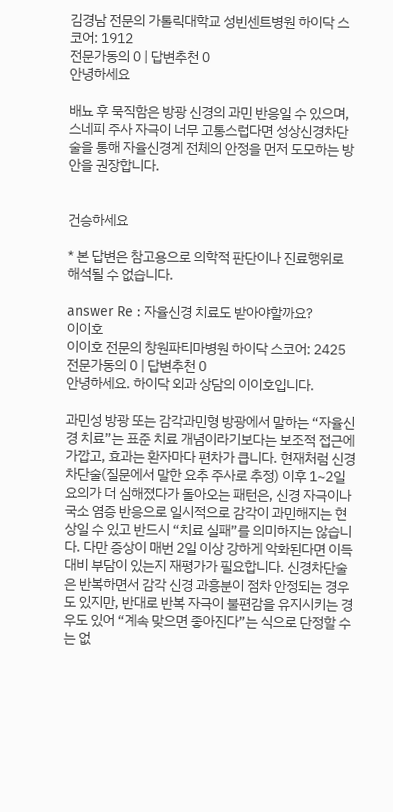김경남 전문의 가톨릭대학교 성빈센트병원 하이닥 스코어: 1912
전문가동의 0 | 답변추천 0
안녕하세요

배뇨 후 묵직함은 방광 신경의 과민 반응일 수 있으며,
스네피 주사 자극이 너무 고통스럽다면 성상신경차단술을 통해 자율신경계 전체의 안정을 먼저 도모하는 방안을 권장합니다.


건승하세요

* 본 답변은 참고용으로 의학적 판단이나 진료행위로 해석될 수 없습니다.

answer Re : 자율신경 치료도 받아야할까요?
이이호
이이호 전문의 창원파티마병원 하이닥 스코어: 2425
전문가동의 0 | 답변추천 0
안녕하세요. 하이닥 외과 상담의 이이호입니다.

과민성 방광 또는 감각과민형 방광에서 말하는 “자율신경 치료”는 표준 치료 개념이라기보다는 보조적 접근에 가깝고, 효과는 환자마다 편차가 큽니다. 현재처럼 신경차단술(질문에서 말한 요추 주사로 추정) 이후 1~2일 요의가 더 심해졌다가 돌아오는 패턴은, 신경 자극이나 국소 염증 반응으로 일시적으로 감각이 과민해지는 현상일 수 있고 반드시 “치료 실패”를 의미하지는 않습니다. 다만 증상이 매번 2일 이상 강하게 악화된다면 이득 대비 부담이 있는지 재평가가 필요합니다. 신경차단술은 반복하면서 감각 신경 과흥분이 점차 안정되는 경우도 있지만, 반대로 반복 자극이 불편감을 유지시키는 경우도 있어 “계속 맞으면 좋아진다”는 식으로 단정할 수는 없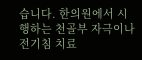습니다. 한의원에서 시행하는 천골부 자극이나 전기침 치료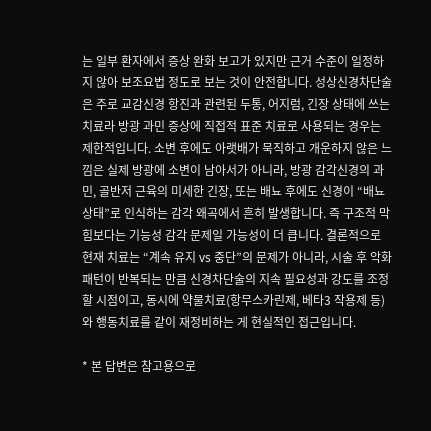는 일부 환자에서 증상 완화 보고가 있지만 근거 수준이 일정하지 않아 보조요법 정도로 보는 것이 안전합니다. 성상신경차단술은 주로 교감신경 항진과 관련된 두통, 어지럼, 긴장 상태에 쓰는 치료라 방광 과민 증상에 직접적 표준 치료로 사용되는 경우는 제한적입니다. 소변 후에도 아랫배가 묵직하고 개운하지 않은 느낌은 실제 방광에 소변이 남아서가 아니라, 방광 감각신경의 과민, 골반저 근육의 미세한 긴장, 또는 배뇨 후에도 신경이 “배뇨 상태”로 인식하는 감각 왜곡에서 흔히 발생합니다. 즉 구조적 막힘보다는 기능성 감각 문제일 가능성이 더 큽니다. 결론적으로 현재 치료는 “계속 유지 vs 중단”의 문제가 아니라, 시술 후 악화 패턴이 반복되는 만큼 신경차단술의 지속 필요성과 강도를 조정할 시점이고, 동시에 약물치료(항무스카린제, 베타3 작용제 등)와 행동치료를 같이 재정비하는 게 현실적인 접근입니다.

* 본 답변은 참고용으로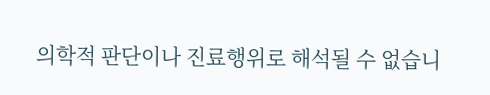의학적 판단이나 진료행위로 해석될 수 없습니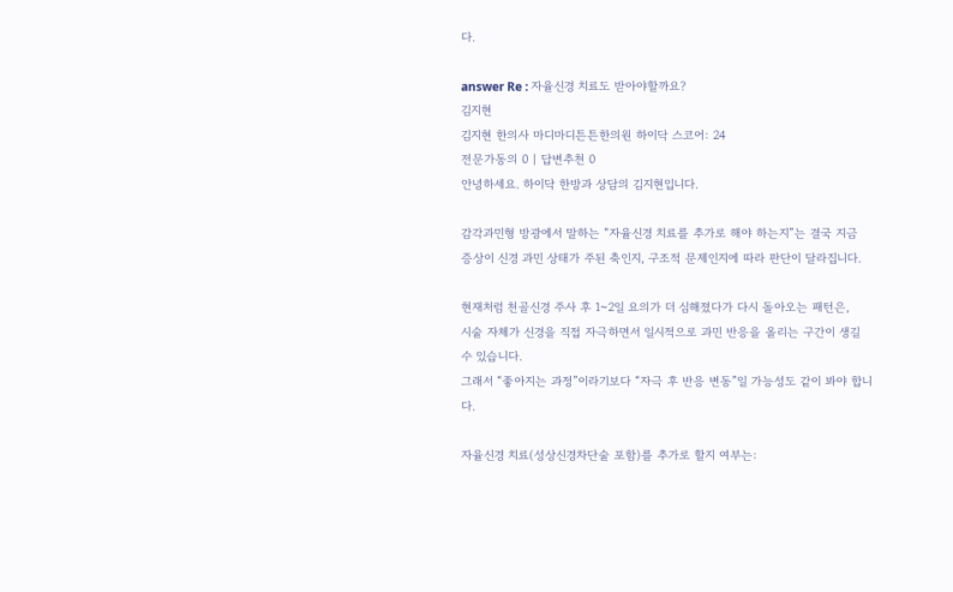다.

answer Re : 자율신경 치료도 받아야할까요?
김지현
김지현 한의사 마디마디튼튼한의원 하이닥 스코어: 24
전문가동의 0 | 답변추천 0
안녕하세요. 하이닥 한방과 상담의 김지현입니다.

감각과민형 방광에서 말하는 “자율신경 치료를 추가로 해야 하는지”는 결국 지금 증상이 신경 과민 상태가 주된 축인지, 구조적 문제인지에 따라 판단이 달라집니다.

현재처럼 천골신경 주사 후 1~2일 요의가 더 심해졌다가 다시 돌아오는 패턴은,
시술 자체가 신경을 직접 자극하면서 일시적으로 과민 반응을 올리는 구간이 생길 수 있습니다.
그래서 “좋아지는 과정”이라기보다 “자극 후 반응 변동”일 가능성도 같이 봐야 합니다.

자율신경 치료(성상신경차단술 포함)를 추가로 할지 여부는: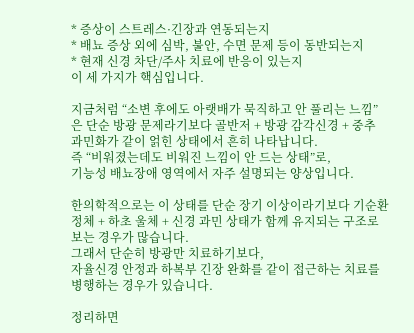* 증상이 스트레스·긴장과 연동되는지
* 배뇨 증상 외에 심박, 불안, 수면 문제 등이 동반되는지
* 현재 신경 차단/주사 치료에 반응이 있는지
이 세 가지가 핵심입니다.

지금처럼 “소변 후에도 아랫배가 묵직하고 안 풀리는 느낌”은 단순 방광 문제라기보다 골반저 + 방광 감각신경 + 중추 과민화가 같이 얽힌 상태에서 흔히 나타납니다.
즉 “비워졌는데도 비워진 느낌이 안 드는 상태”로,
기능성 배뇨장애 영역에서 자주 설명되는 양상입니다.

한의학적으로는 이 상태를 단순 장기 이상이라기보다 기순환 정체 + 하초 울체 + 신경 과민 상태가 함께 유지되는 구조로 보는 경우가 많습니다.
그래서 단순히 방광만 치료하기보다,
자율신경 안정과 하복부 긴장 완화를 같이 접근하는 치료를 병행하는 경우가 있습니다.

정리하면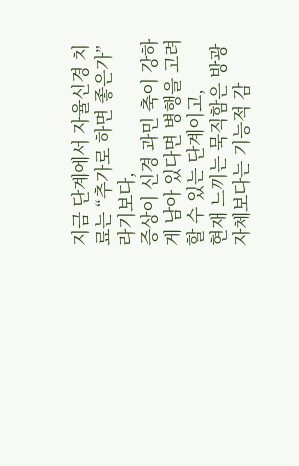지금 단계에서 자율신경 치료는 “추가로 하면 좋은가”라기보다,
증상이 신경 과민 축이 강하게 남아 있다면 병행을 고려할 수 있는 단계이고,
현재 느끼는 묵직함은 방광 자체보다는 기능적 감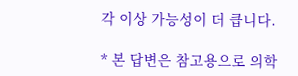각 이상 가능성이 더 큽니다.

* 본 답변은 참고용으로 의학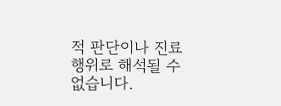적 판단이나 진료행위로 해석될 수 없습니다.